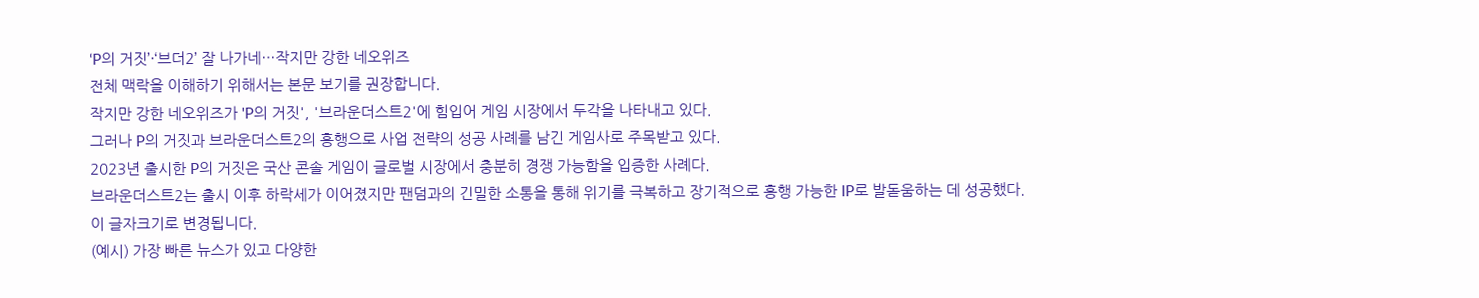‘P의 거짓’·‘브더2’ 잘 나가네…작지만 강한 네오위즈
전체 맥락을 이해하기 위해서는 본문 보기를 권장합니다.
작지만 강한 네오위즈가 'P의 거짓', '브라운더스트2'에 힘입어 게임 시장에서 두각을 나타내고 있다.
그러나 P의 거짓과 브라운더스트2의 흥행으로 사업 전략의 성공 사례를 남긴 게임사로 주목받고 있다.
2023년 출시한 P의 거짓은 국산 콘솔 게임이 글로벌 시장에서 충분히 경쟁 가능함을 입증한 사례다.
브라운더스트2는 출시 이후 하락세가 이어졌지만 팬덤과의 긴밀한 소통을 통해 위기를 극복하고 장기적으로 흥행 가능한 IP로 발돋움하는 데 성공했다.
이 글자크기로 변경됩니다.
(예시) 가장 빠른 뉴스가 있고 다양한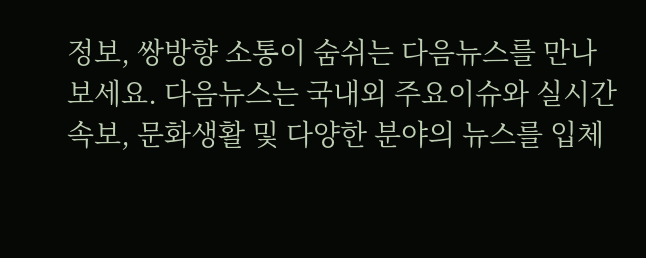정보, 쌍방향 소통이 숨쉬는 다음뉴스를 만나보세요. 다음뉴스는 국내외 주요이슈와 실시간 속보, 문화생활 및 다양한 분야의 뉴스를 입체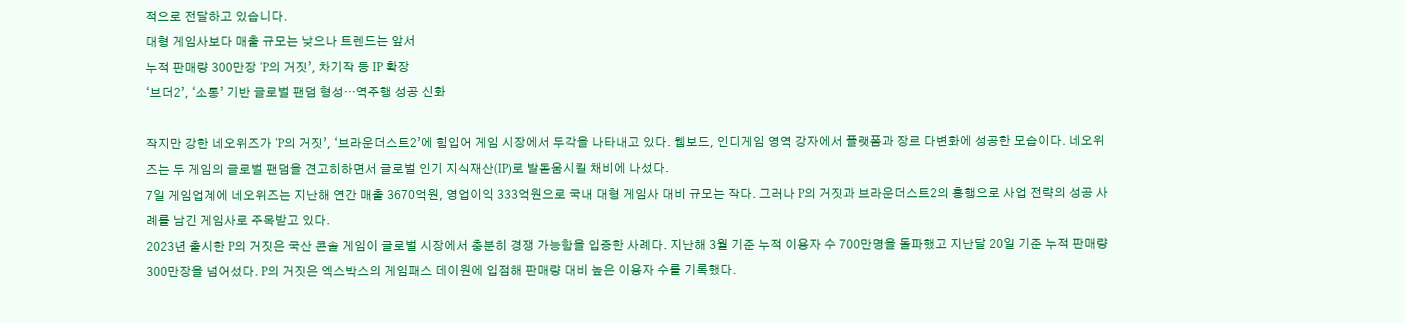적으로 전달하고 있습니다.
대형 게임사보다 매출 규모는 낮으나 트렌드는 앞서
누적 판매량 300만장 ‘P의 거짓’, 차기작 등 IP 확장
‘브더2’, ‘소통’ 기반 글로벌 팬덤 형성…역주행 성공 신화

작지만 강한 네오위즈가 ‘P의 거짓’, ‘브라운더스트2’에 힘입어 게임 시장에서 두각을 나타내고 있다. 웹보드, 인디게임 영역 강자에서 플랫폼과 장르 다변화에 성공한 모습이다. 네오위즈는 두 게임의 글로벌 팬덤을 견고히하면서 글로벌 인기 지식재산(IP)로 발돋움시킬 채비에 나섰다.
7일 게임업계에 네오위즈는 지난해 연간 매출 3670억원, 영업이익 333억원으로 국내 대형 게임사 대비 규모는 작다. 그러나 P의 거짓과 브라운더스트2의 흥행으로 사업 전략의 성공 사례를 남긴 게임사로 주목받고 있다.
2023년 출시한 P의 거짓은 국산 콘솔 게임이 글로벌 시장에서 충분히 경쟁 가능함을 입증한 사례다. 지난해 3월 기준 누적 이용자 수 700만명을 돌파했고 지난달 20일 기준 누적 판매량 300만장을 넘어섰다. P의 거짓은 엑스박스의 게임패스 데이원에 입점해 판매량 대비 높은 이용자 수를 기록했다.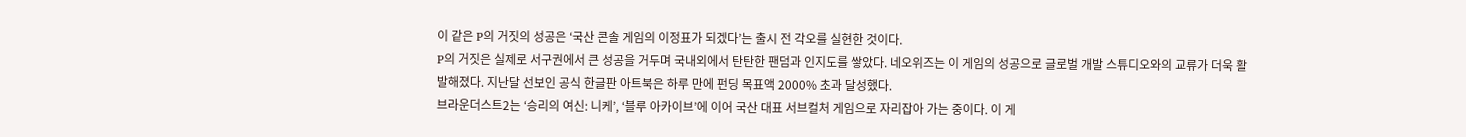이 같은 P의 거짓의 성공은 ‘국산 콘솔 게임의 이정표가 되겠다’는 출시 전 각오를 실현한 것이다.
P의 거짓은 실제로 서구권에서 큰 성공을 거두며 국내외에서 탄탄한 팬덤과 인지도를 쌓았다. 네오위즈는 이 게임의 성공으로 글로벌 개발 스튜디오와의 교류가 더욱 활발해졌다. 지난달 선보인 공식 한글판 아트북은 하루 만에 펀딩 목표액 2000% 초과 달성했다.
브라운더스트2는 ‘승리의 여신: 니케’, ‘블루 아카이브’에 이어 국산 대표 서브컬처 게임으로 자리잡아 가는 중이다. 이 게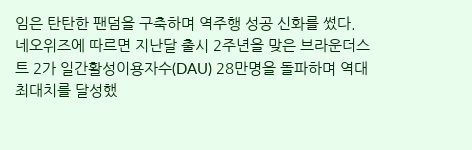임은 탄탄한 팬덤을 구축하며 역주행 성공 신화를 썼다.
네오위즈에 따르면 지난달 출시 2주년을 맞은 브라운더스트 2가 일간활성이용자수(DAU) 28만명을 돌파하며 역대 최대치를 달성했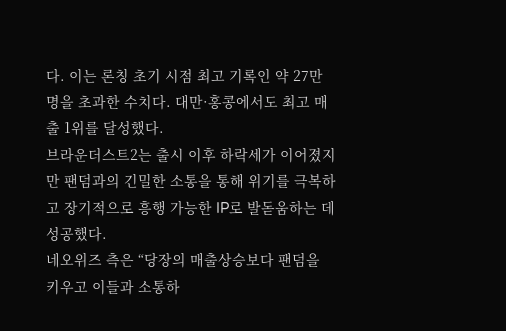다. 이는 론칭 초기 시점 최고 기록인 약 27만명을 초과한 수치다. 대만·홍콩에서도 최고 매출 1위를 달성했다.
브라운더스트2는 출시 이후 하락세가 이어졌지만 팬덤과의 긴밀한 소통을 통해 위기를 극복하고 장기적으로 흥행 가능한 IP로 발돋움하는 데 성공했다.
네오위즈 측은 “당장의 매출상승보다 팬덤을 키우고 이들과 소통하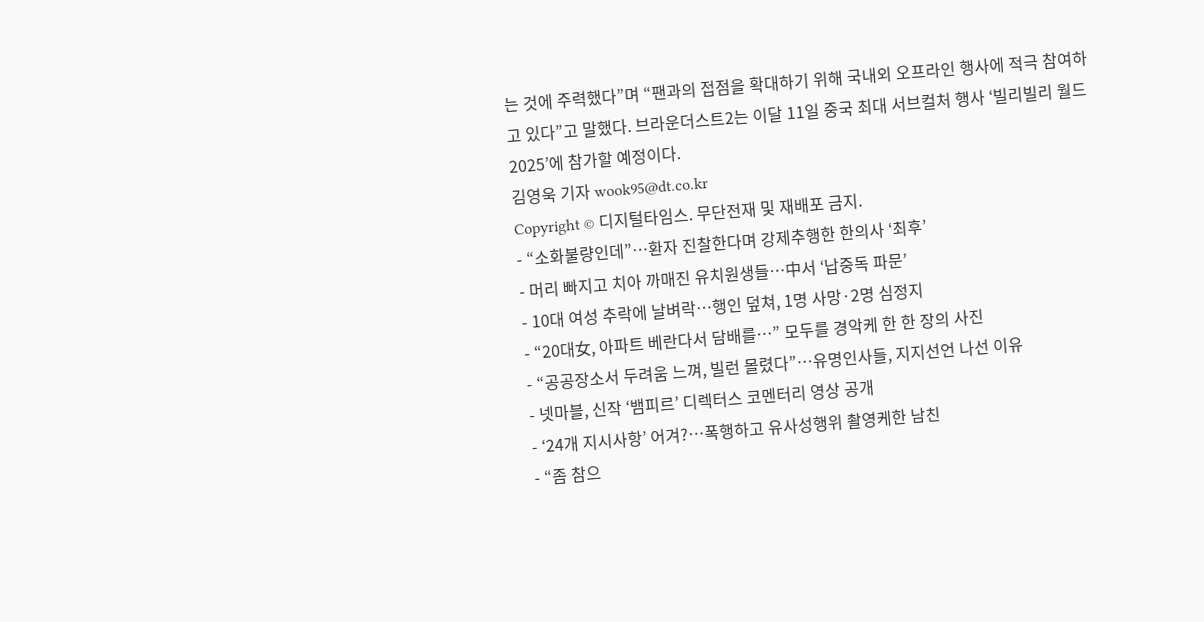는 것에 주력했다”며 “팬과의 접점을 확대하기 위해 국내외 오프라인 행사에 적극 참여하고 있다”고 말했다. 브라운더스트2는 이달 11일 중국 최대 서브컬처 행사 ‘빌리빌리 월드 2025’에 참가할 예정이다.
김영욱 기자 wook95@dt.co.kr
Copyright © 디지털타임스. 무단전재 및 재배포 금지.
- “소화불량인데”…환자 진찰한다며 강제추행한 한의사 ‘최후’
- 머리 빠지고 치아 까매진 유치원생들…中서 ‘납중독 파문’
- 10대 여성 추락에 날벼락…행인 덮쳐, 1명 사망·2명 심정지
- “20대女, 아파트 베란다서 담배를…” 모두를 경악케 한 한 장의 사진
- “공공장소서 두려움 느껴, 빌런 몰렸다”…유명인사들, 지지선언 나선 이유
- 넷마블, 신작 ‘뱀피르’ 디렉터스 코멘터리 영상 공개
- ‘24개 지시사항’ 어겨?…폭행하고 유사성행위 촬영케한 남친
- “좀 참으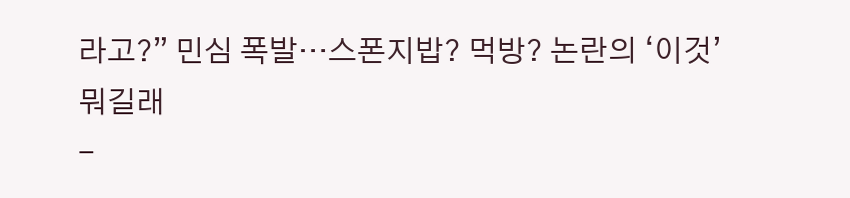라고?” 민심 폭발…스폰지밥? 먹방? 논란의 ‘이것’ 뭐길래
-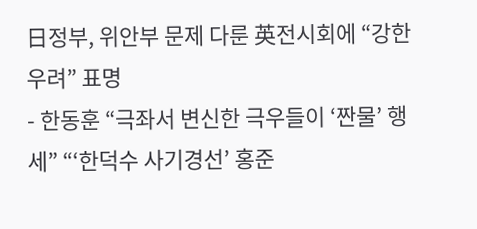日정부, 위안부 문제 다룬 英전시회에 “강한 우려” 표명
- 한동훈 “극좌서 변신한 극우들이 ‘짠물’ 행세” “‘한덕수 사기경선’ 홍준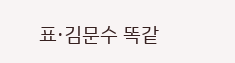표·김문수 똑같